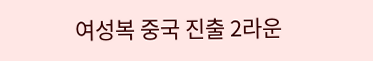여성복 중국 진출 2라운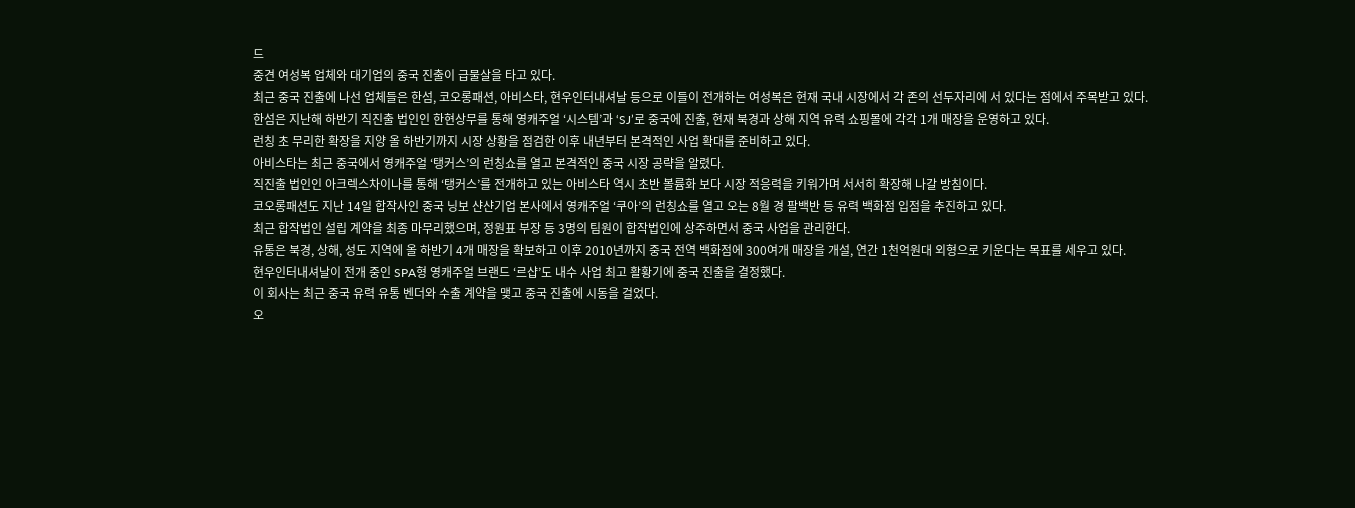드
중견 여성복 업체와 대기업의 중국 진출이 급물살을 타고 있다.
최근 중국 진출에 나선 업체들은 한섬, 코오롱패션, 아비스타, 현우인터내셔날 등으로 이들이 전개하는 여성복은 현재 국내 시장에서 각 존의 선두자리에 서 있다는 점에서 주목받고 있다.
한섬은 지난해 하반기 직진출 법인인 한현상무를 통해 영캐주얼 ‘시스템’과 ‘SJ’로 중국에 진출, 현재 북경과 상해 지역 유력 쇼핑몰에 각각 1개 매장을 운영하고 있다.
런칭 초 무리한 확장을 지양 올 하반기까지 시장 상황을 점검한 이후 내년부터 본격적인 사업 확대를 준비하고 있다.
아비스타는 최근 중국에서 영캐주얼 ‘탱커스’의 런칭쇼를 열고 본격적인 중국 시장 공략을 알렸다.
직진출 법인인 아크렉스차이나를 통해 ‘탱커스’를 전개하고 있는 아비스타 역시 초반 볼륨화 보다 시장 적응력을 키워가며 서서히 확장해 나갈 방침이다.
코오롱패션도 지난 14일 합작사인 중국 닝보 샨샨기업 본사에서 영캐주얼 ‘쿠아’의 런칭쇼를 열고 오는 8월 경 팔백반 등 유력 백화점 입점을 추진하고 있다.
최근 합작법인 설립 계약을 최종 마무리했으며, 정원표 부장 등 3명의 팀원이 합작법인에 상주하면서 중국 사업을 관리한다.
유통은 북경, 상해, 성도 지역에 올 하반기 4개 매장을 확보하고 이후 2010년까지 중국 전역 백화점에 300여개 매장을 개설, 연간 1천억원대 외형으로 키운다는 목표를 세우고 있다.
현우인터내셔날이 전개 중인 SPA형 영캐주얼 브랜드 ‘르샵’도 내수 사업 최고 활황기에 중국 진출을 결정했다.
이 회사는 최근 중국 유력 유통 벤더와 수출 계약을 맺고 중국 진출에 시동을 걸었다.
오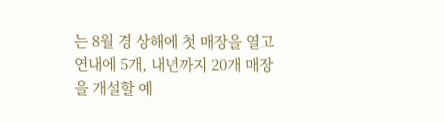는 8월 경 상해에 첫 매장을 열고 연내에 5개, 내년까지 20개 매장을 개설할 예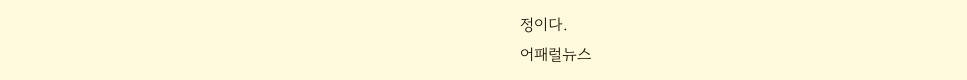정이다.
어패럴뉴스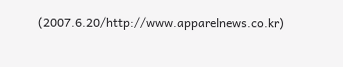(2007.6.20/http://www.apparelnews.co.kr)